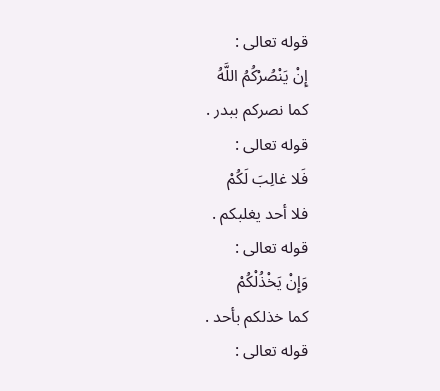قوله تعالى :
إِنْ يَنْصُرْكُمُ اللَّهُ
كما نصركم ببدر .
قوله تعالى :
فَلا غالِبَ لَكُمْ
فلا أحد يغلبكم .
قوله تعالى :
وَإِنْ يَخْذُلْكُمْ
كما خذلكم بأحد .
قوله تعالى :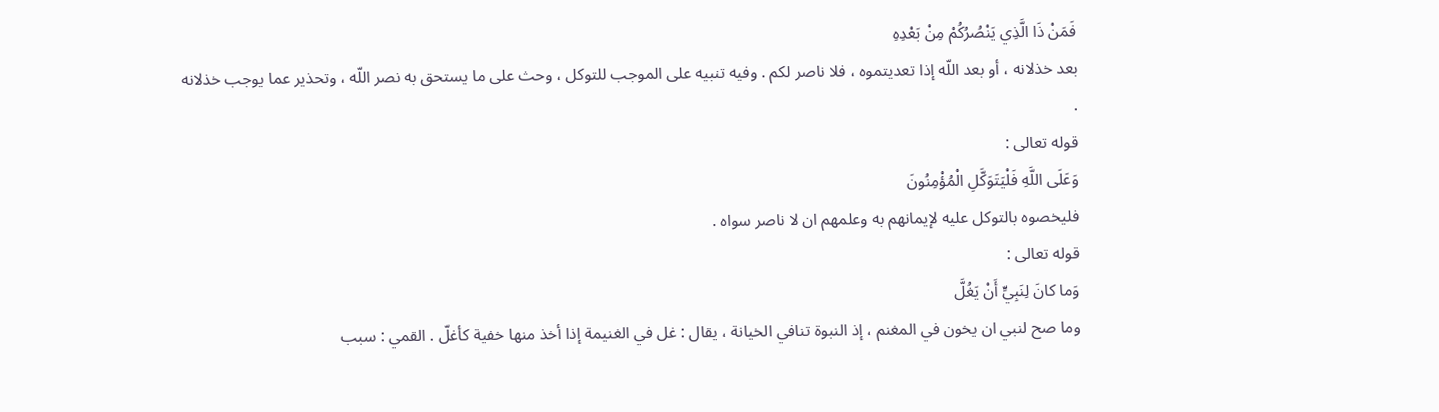فَمَنْ ذَا الَّذِي يَنْصُرُكُمْ مِنْ بَعْدِهِ
بعد خذلانه ، أو بعد اللّه إذا تعديتموه ، فلا ناصر لكم . وفيه تنبيه على الموجب للتوكل ، وحث على ما يستحق به نصر اللّه ، وتحذير عما يوجب خذلانه .
قوله تعالى :
وَعَلَى اللَّهِ فَلْيَتَوَكَّلِ الْمُؤْمِنُونَ
فليخصوه بالتوكل عليه لإيمانهم به وعلمهم ان لا ناصر سواه .
قوله تعالى :
وَما كانَ لِنَبِيٍّ أَنْ يَغُلَّ
وما صح لنبي ان يخون في المغنم ، إذ النبوة تنافي الخيانة ، يقال : غل في الغنيمة إذا أخذ منها خفية كأغلّ . القمي : سبب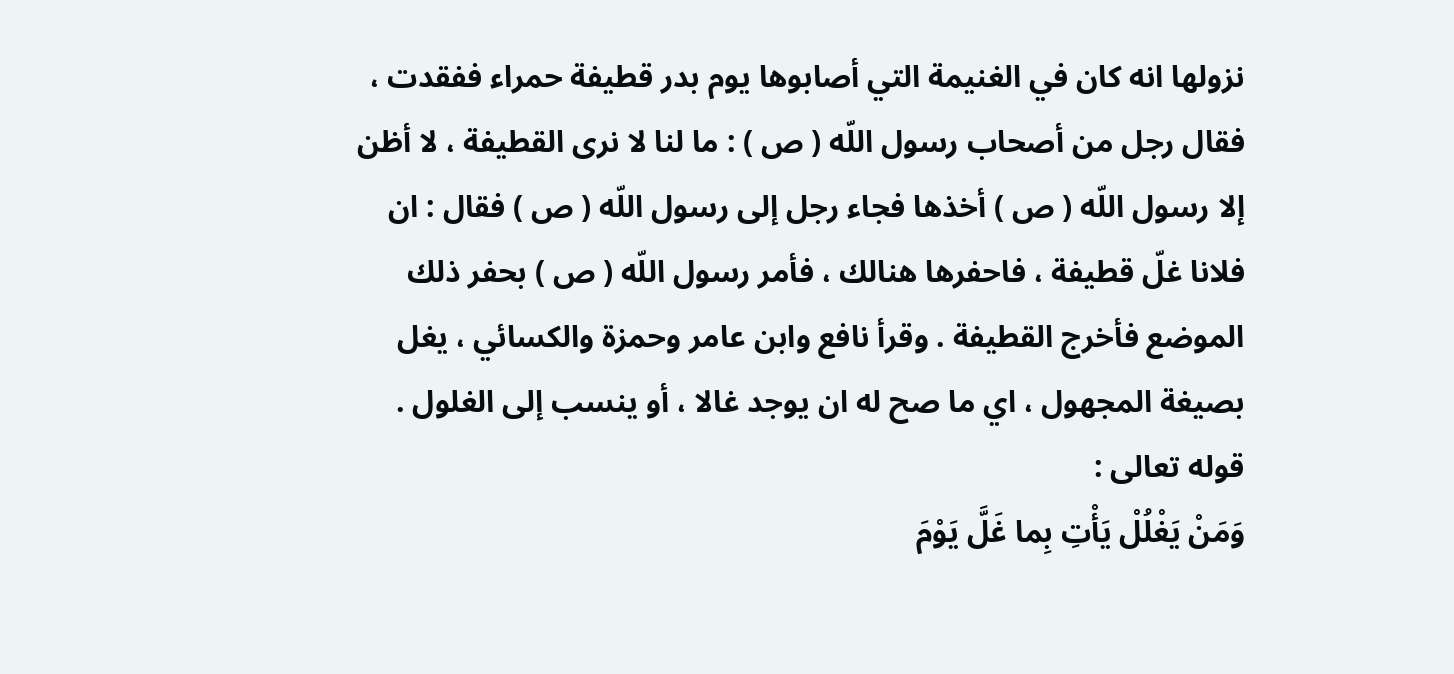نزولها انه كان في الغنيمة التي أصابوها يوم بدر قطيفة حمراء ففقدت ، فقال رجل من أصحاب رسول اللّه ( ص ) : ما لنا لا نرى القطيفة ، لا أظن إلا رسول اللّه ( ص ) أخذها فجاء رجل إلى رسول اللّه ( ص ) فقال : ان فلانا غلّ قطيفة ، فاحفرها هنالك ، فأمر رسول اللّه ( ص ) بحفر ذلك الموضع فأخرج القطيفة . وقرأ نافع وابن عامر وحمزة والكسائي ، يغل بصيغة المجهول ، اي ما صح له ان يوجد غالا ، أو ينسب إلى الغلول .
قوله تعالى :
وَمَنْ يَغْلُلْ يَأْتِ بِما غَلَّ يَوْمَ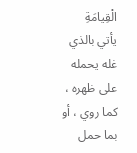الْقِيامَةِ
يأتي بالذي غله يحمله على ظهره ، كما روي ، أو بما حمل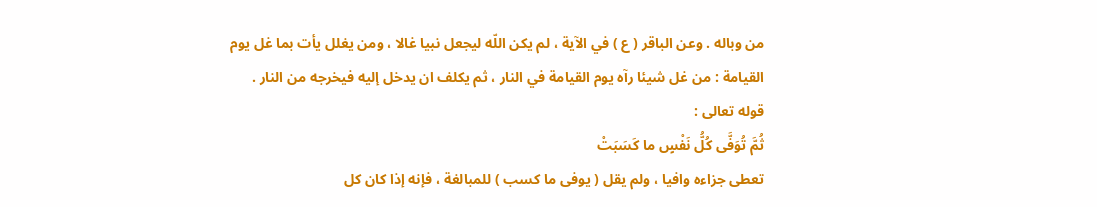من وباله . وعن الباقر ( ع ) في الآية ، لم يكن اللّه ليجعل نبيا غالا ، ومن يغلل يأت بما غل يوم القيامة : من غل شيئا رآه يوم القيامة في النار ، ثم يكلف ان يدخل إليه فيخرجه من النار .
قوله تعالى :
ثُمَّ تُوَفَّى كُلُّ نَفْسٍ ما كَسَبَتْ
تعطى جزاءه وافيا ، ولم يقل ( يوفى ما كسب ) للمبالغة ، فإنه إذا كان كل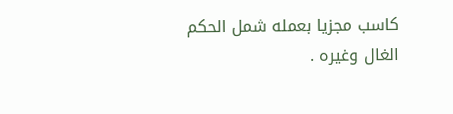كاسب مجزيا بعمله شمل الحكم الغال وغيره .